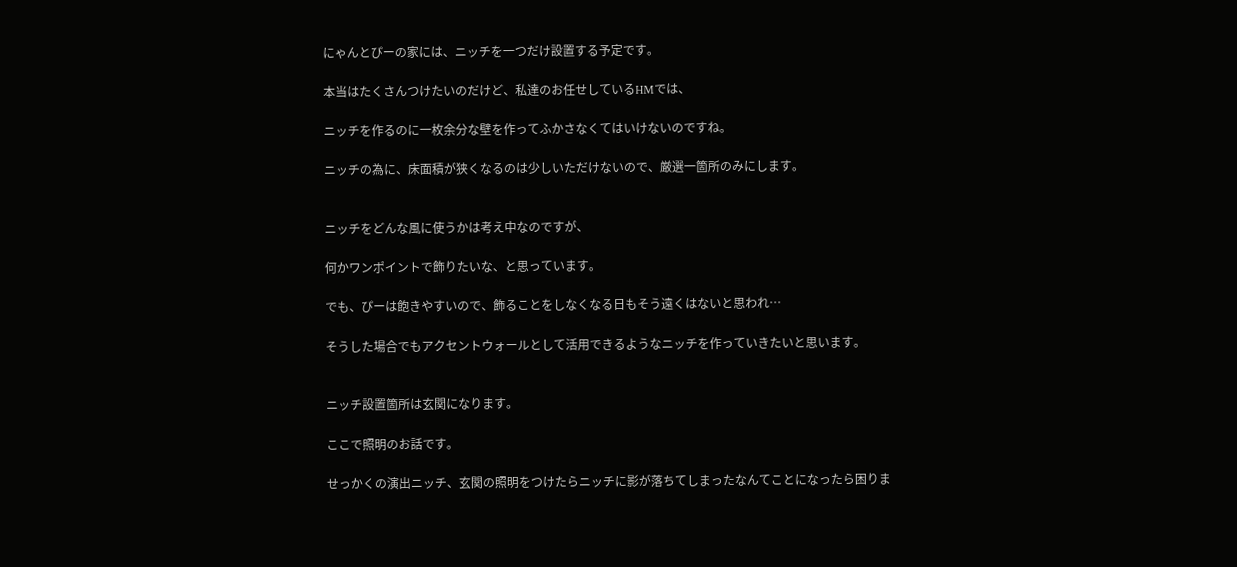にゃんとぴーの家には、ニッチを一つだけ設置する予定です。

本当はたくさんつけたいのだけど、私達のお任せしているHMでは、

ニッチを作るのに一枚余分な壁を作ってふかさなくてはいけないのですね。

ニッチの為に、床面積が狭くなるのは少しいただけないので、厳選一箇所のみにします。


ニッチをどんな風に使うかは考え中なのですが、

何かワンポイントで飾りたいな、と思っています。

でも、ぴーは飽きやすいので、飾ることをしなくなる日もそう遠くはないと思われ…

そうした場合でもアクセントウォールとして活用できるようなニッチを作っていきたいと思います。


ニッチ設置箇所は玄関になります。

ここで照明のお話です。

せっかくの演出ニッチ、玄関の照明をつけたらニッチに影が落ちてしまったなんてことになったら困りま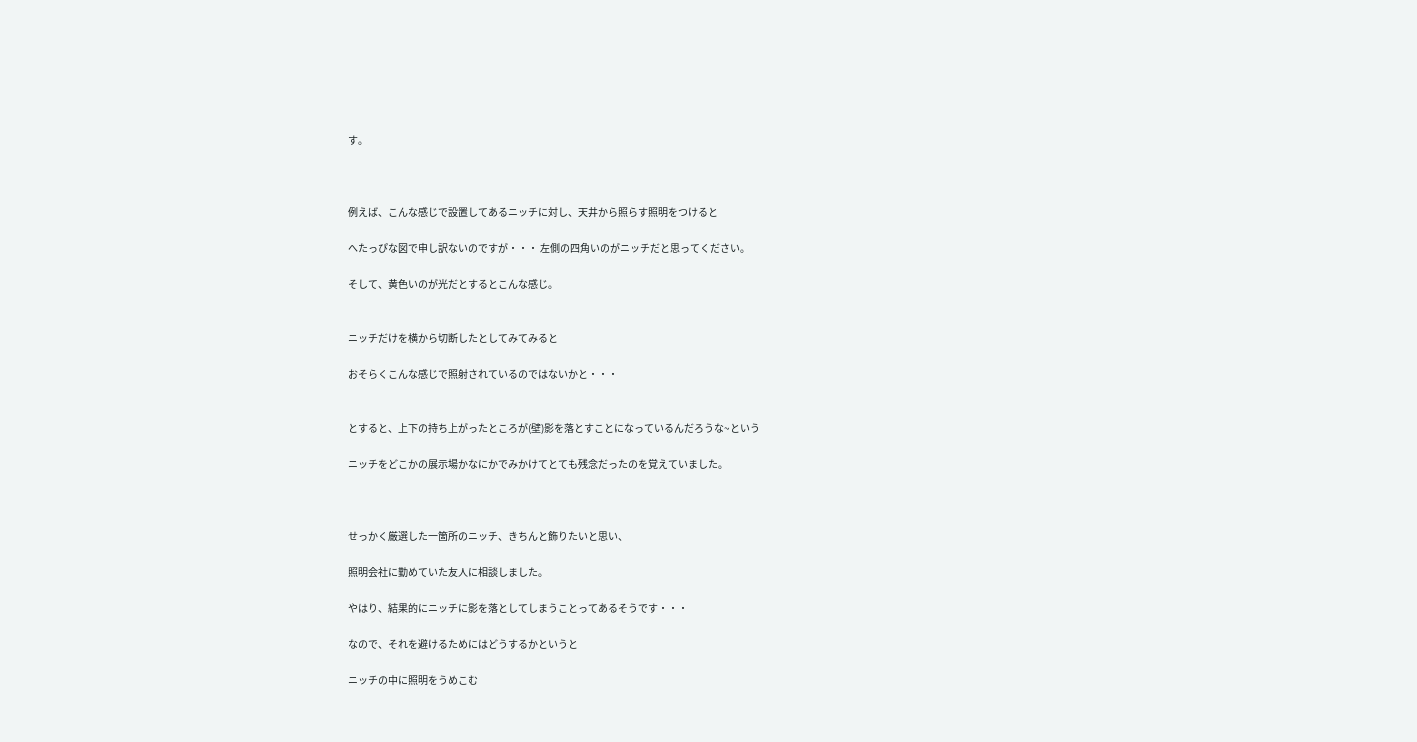す。



例えば、こんな感じで設置してあるニッチに対し、天井から照らす照明をつけると

へたっぴな図で申し訳ないのですが・・・ 左側の四角いのがニッチだと思ってください。

そして、黄色いのが光だとするとこんな感じ。


ニッチだけを横から切断したとしてみてみると

おそらくこんな感じで照射されているのではないかと・・・


とすると、上下の持ち上がったところが(壁)影を落とすことになっているんだろうな~という

ニッチをどこかの展示場かなにかでみかけてとても残念だったのを覚えていました。



せっかく厳選した一箇所のニッチ、きちんと飾りたいと思い、

照明会社に勤めていた友人に相談しました。

やはり、結果的にニッチに影を落としてしまうことってあるそうです・・・

なので、それを避けるためにはどうするかというと

ニッチの中に照明をうめこむ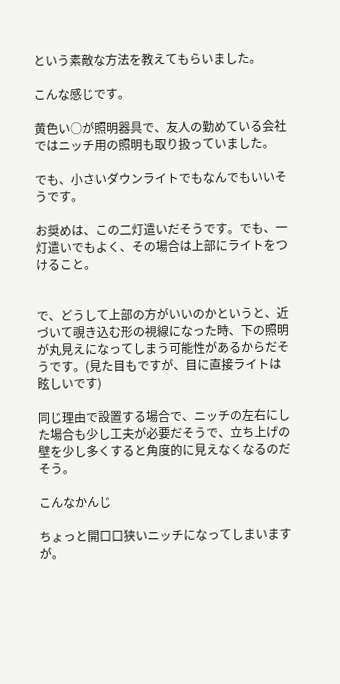という素敵な方法を教えてもらいました。

こんな感じです。

黄色い○が照明器具で、友人の勤めている会社ではニッチ用の照明も取り扱っていました。

でも、小さいダウンライトでもなんでもいいそうです。

お奨めは、この二灯遣いだそうです。でも、一灯遣いでもよく、その場合は上部にライトをつけること。


で、どうして上部の方がいいのかというと、近づいて覗き込む形の視線になった時、下の照明が丸見えになってしまう可能性があるからだそうです。(見た目もですが、目に直接ライトは眩しいです)

同じ理由で設置する場合で、ニッチの左右にした場合も少し工夫が必要だそうで、立ち上げの壁を少し多くすると角度的に見えなくなるのだそう。

こんなかんじ

ちょっと開口口狭いニッチになってしまいますが。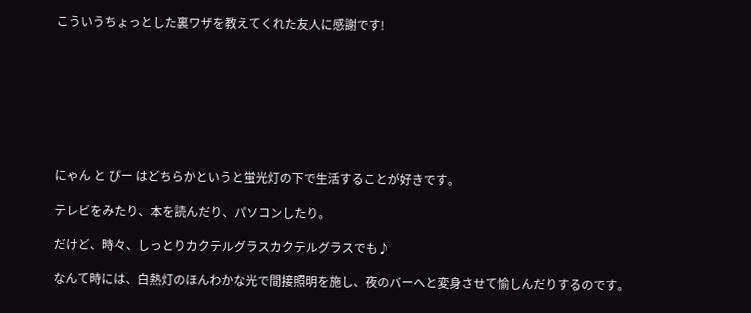こういうちょっとした裏ワザを教えてくれた友人に感謝です!








にゃん と ぴー はどちらかというと蛍光灯の下で生活することが好きです。

テレビをみたり、本を読んだり、パソコンしたり。

だけど、時々、しっとりカクテルグラスカクテルグラスでも♪

なんて時には、白熱灯のほんわかな光で間接照明を施し、夜のバーへと変身させて愉しんだりするのです。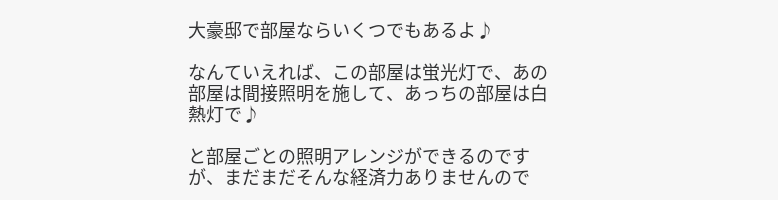大豪邸で部屋ならいくつでもあるよ♪

なんていえれば、この部屋は蛍光灯で、あの部屋は間接照明を施して、あっちの部屋は白熱灯で♪

と部屋ごとの照明アレンジができるのですが、まだまだそんな経済力ありませんので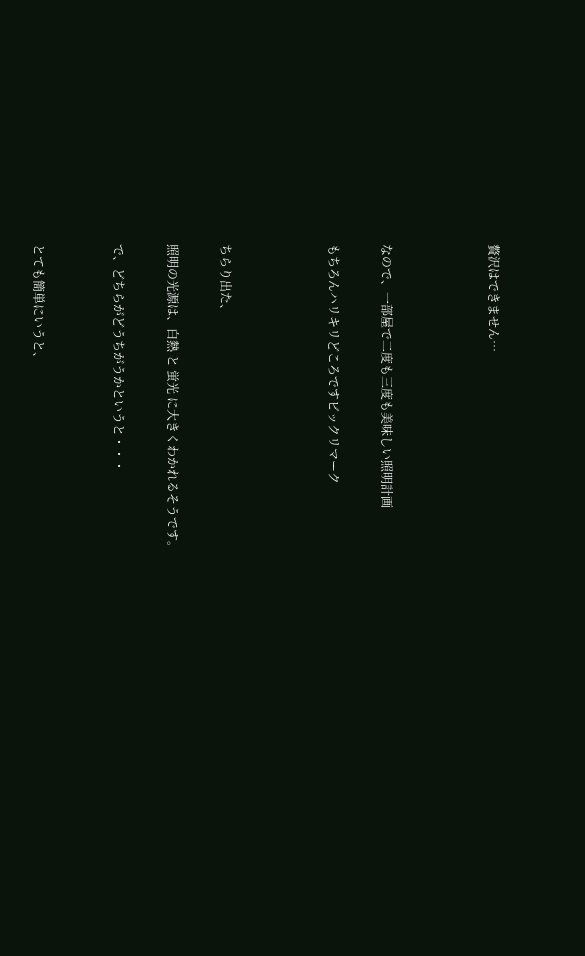贅沢はできません…



なので、一部屋で二度も三度も美味しい照明計画

もちろんハリキリどころですビックリマーク



ちらり出た、

照明の光源は、白熱 と 蛍光 に大きくわかれるそうです。

で、どちらがどうちがうかというと・・・


とても簡単にいうと、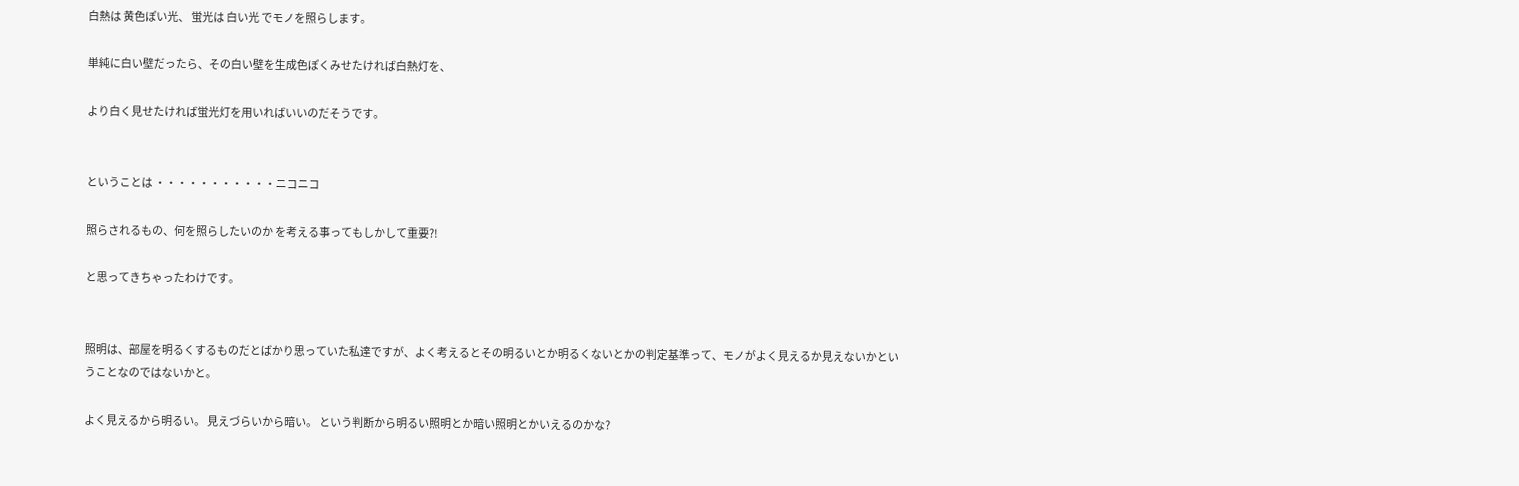白熱は 黄色ぽい光、 蛍光は 白い光 でモノを照らします。

単純に白い壁だったら、その白い壁を生成色ぽくみせたければ白熱灯を、

より白く見せたければ蛍光灯を用いればいいのだそうです。


ということは ・・・・・・・・・・・ニコニコ

照らされるもの、何を照らしたいのか を考える事ってもしかして重要?!

と思ってきちゃったわけです。


照明は、部屋を明るくするものだとばかり思っていた私達ですが、よく考えるとその明るいとか明るくないとかの判定基準って、モノがよく見えるか見えないかということなのではないかと。

よく見えるから明るい。 見えづらいから暗い。 という判断から明るい照明とか暗い照明とかいえるのかな?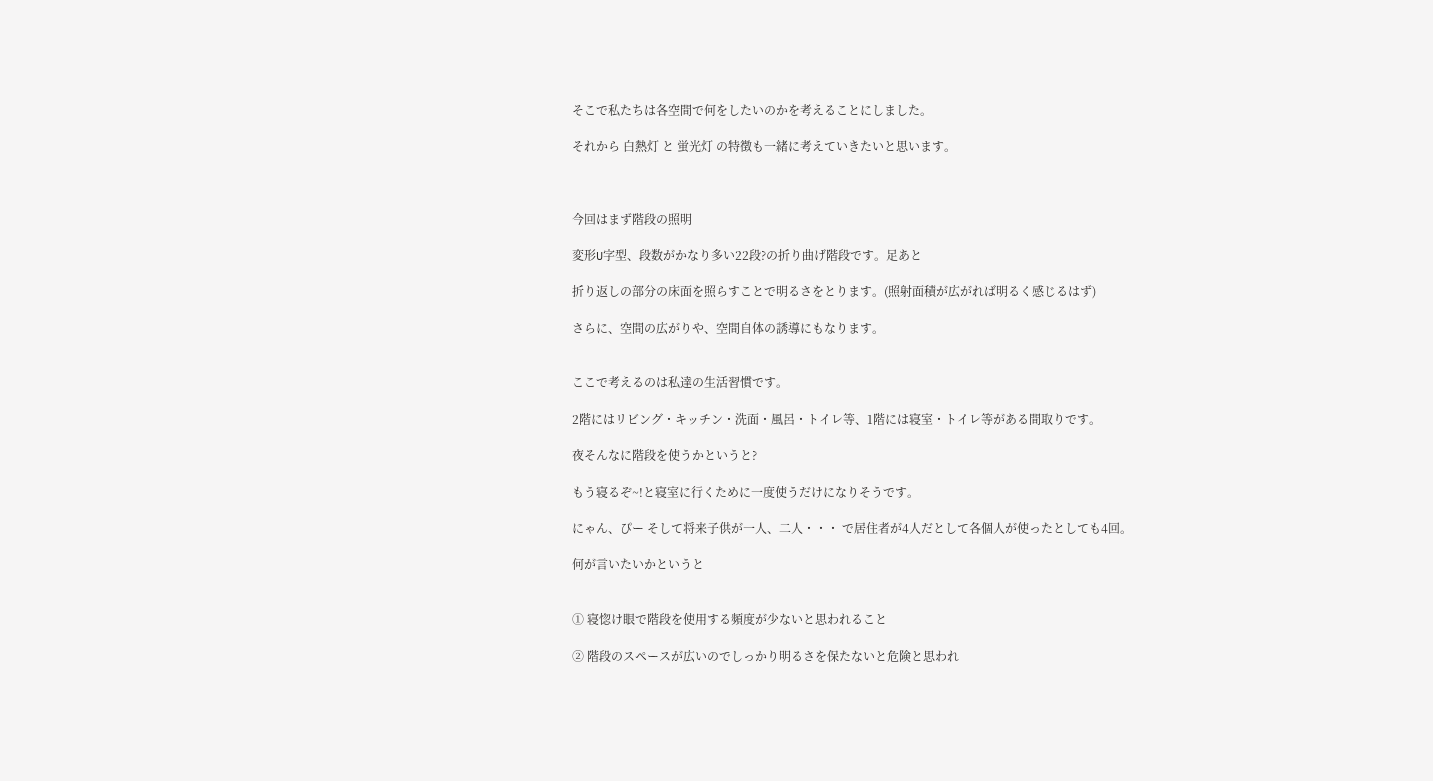そこで私たちは各空間で何をしたいのかを考えることにしました。

それから 白熱灯 と 蛍光灯 の特徴も一緒に考えていきたいと思います。



今回はまず階段の照明

変形U字型、段数がかなり多い22段?の折り曲げ階段です。足あと

折り返しの部分の床面を照らすことで明るさをとります。(照射面積が広がれば明るく感じるはず)

さらに、空間の広がりや、空間自体の誘導にもなります。


ここで考えるのは私達の生活習慣です。

2階にはリビング・キッチン・洗面・風呂・トイレ等、1階には寝室・トイレ等がある間取りです。

夜そんなに階段を使うかというと?

もう寝るぞ~!と寝室に行くために一度使うだけになりそうです。

にゃん、ぴー そして将来子供が一人、二人・・・ で居住者が4人だとして各個人が使ったとしても4回。

何が言いたいかというと


① 寝惚け眼で階段を使用する頻度が少ないと思われること

② 階段のスペースが広いのでしっかり明るさを保たないと危険と思われ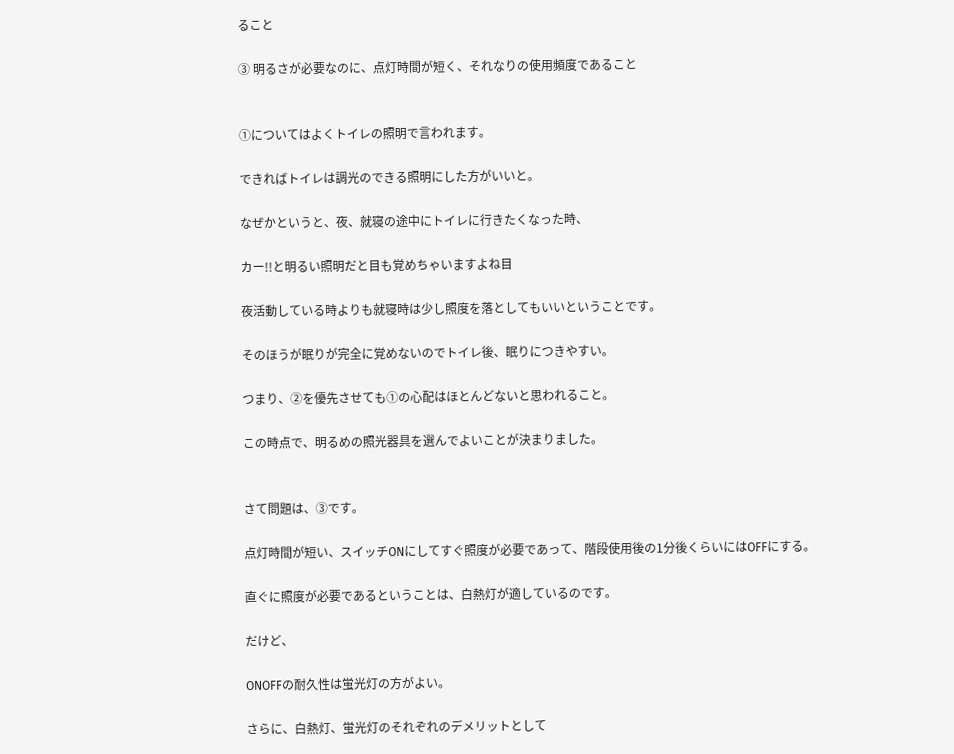ること

③ 明るさが必要なのに、点灯時間が短く、それなりの使用頻度であること


①についてはよくトイレの照明で言われます。

できればトイレは調光のできる照明にした方がいいと。

なぜかというと、夜、就寝の途中にトイレに行きたくなった時、

カー!!と明るい照明だと目も覚めちゃいますよね目

夜活動している時よりも就寝時は少し照度を落としてもいいということです。

そのほうが眠りが完全に覚めないのでトイレ後、眠りにつきやすい。

つまり、②を優先させても①の心配はほとんどないと思われること。

この時点で、明るめの照光器具を選んでよいことが決まりました。


さて問題は、③です。

点灯時間が短い、スイッチONにしてすぐ照度が必要であって、階段使用後の1分後くらいにはOFFにする。

直ぐに照度が必要であるということは、白熱灯が適しているのです。

だけど、

ONOFFの耐久性は蛍光灯の方がよい。

さらに、白熱灯、蛍光灯のそれぞれのデメリットとして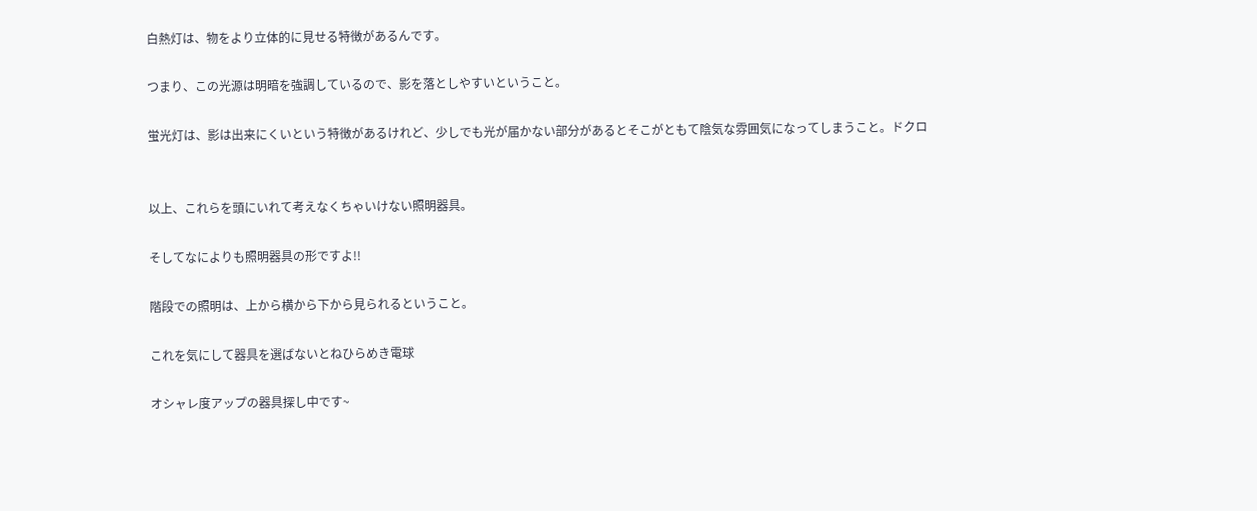白熱灯は、物をより立体的に見せる特徴があるんです。

つまり、この光源は明暗を強調しているので、影を落としやすいということ。

蛍光灯は、影は出来にくいという特徴があるけれど、少しでも光が届かない部分があるとそこがともて陰気な雰囲気になってしまうこと。ドクロ


以上、これらを頭にいれて考えなくちゃいけない照明器具。

そしてなによりも照明器具の形ですよ!!

階段での照明は、上から横から下から見られるということ。

これを気にして器具を選ばないとねひらめき電球

オシャレ度アップの器具探し中です~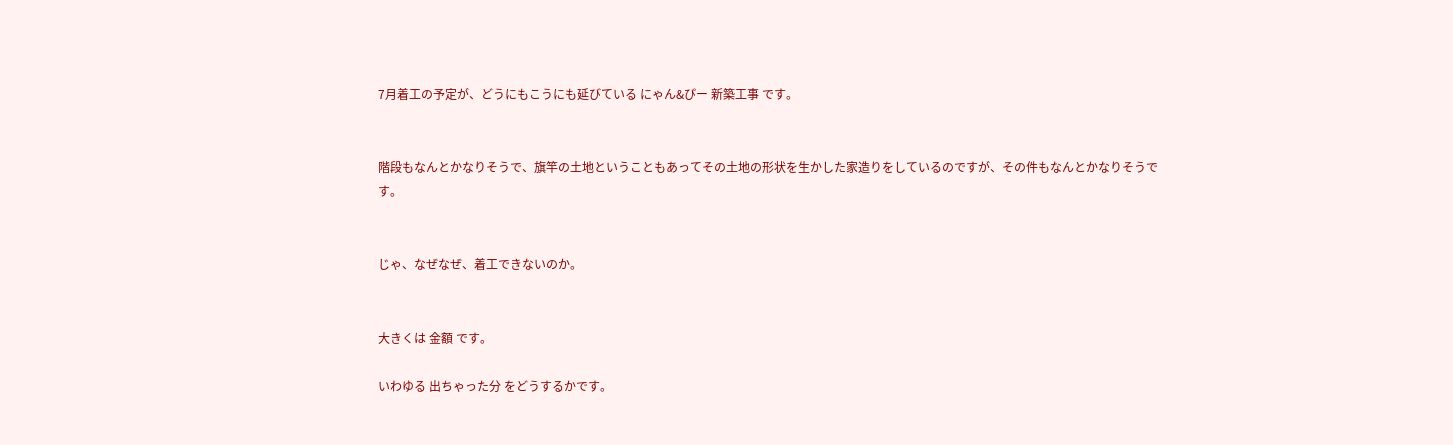7月着工の予定が、どうにもこうにも延びている にゃん&ぴー 新築工事 です。


階段もなんとかなりそうで、旗竿の土地ということもあってその土地の形状を生かした家造りをしているのですが、その件もなんとかなりそうです。


じゃ、なぜなぜ、着工できないのか。


大きくは 金額 です。

いわゆる 出ちゃった分 をどうするかです。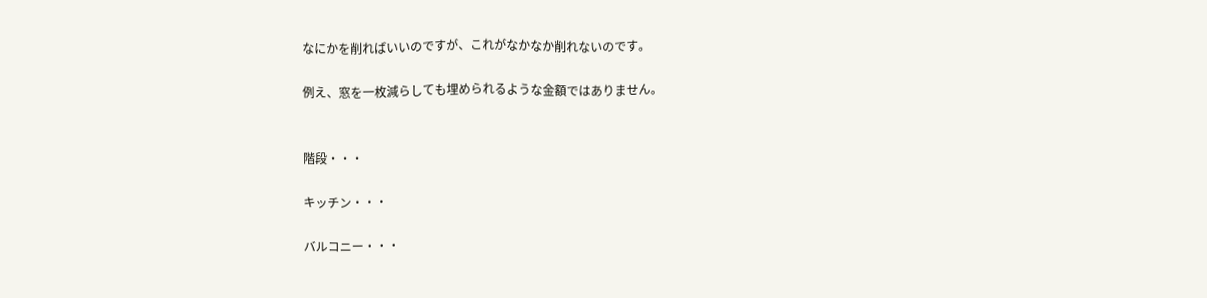なにかを削ればいいのですが、これがなかなか削れないのです。

例え、窓を一枚減らしても埋められるような金額ではありません。


階段・・・

キッチン・・・

バルコニー・・・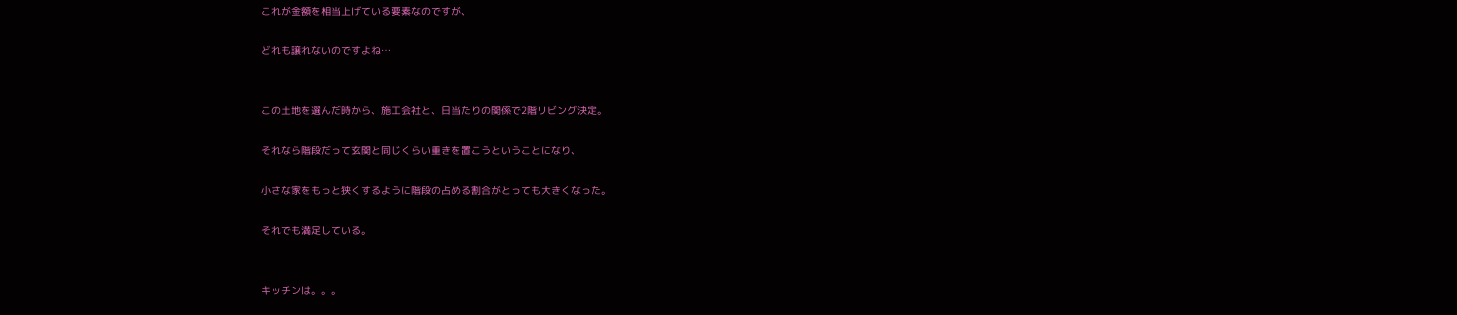これが金額を相当上げている要素なのですが、

どれも譲れないのですよね…


この土地を選んだ時から、施工会社と、日当たりの関係で2階リビング決定。

それなら階段だって玄関と同じくらい重きを置こうということになり、

小さな家をもっと狭くするように階段の占める割合がとっても大きくなった。

それでも満足している。


キッチンは。。。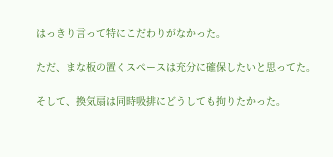はっきり言って特にこだわりがなかった。

ただ、まな板の置くスペースは充分に確保したいと思ってた。

そして、換気扇は同時吸排にどうしても拘りたかった。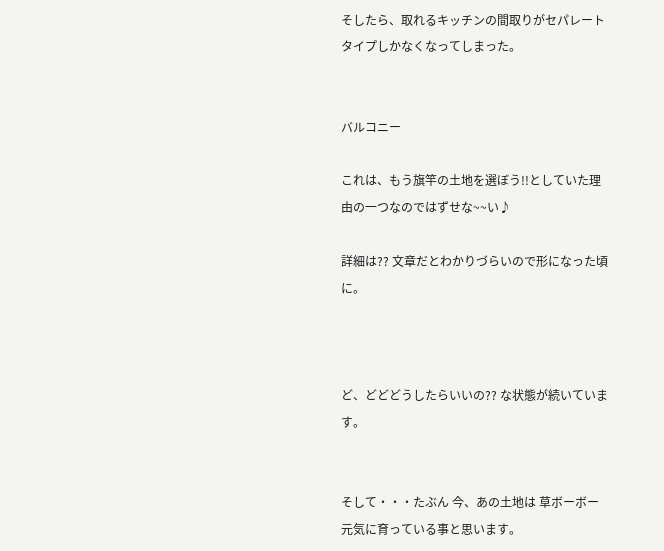そしたら、取れるキッチンの間取りがセパレートタイプしかなくなってしまった。


バルコニー

これは、もう旗竿の土地を選ぼう!!としていた理由の一つなのではずせな~~い♪

詳細は?? 文章だとわかりづらいので形になった頃に。



ど、どどどうしたらいいの?? な状態が続いています。


そして・・・たぶん 今、あの土地は 草ボーボー元気に育っている事と思います。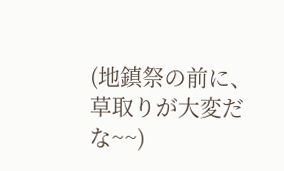(地鎮祭の前に、草取りが大変だな~~)